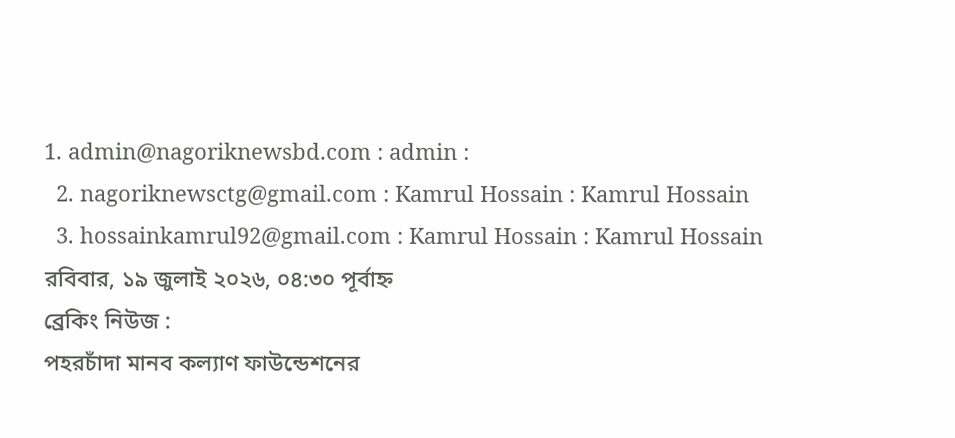1. admin@nagoriknewsbd.com : admin :
  2. nagoriknewsctg@gmail.com : Kamrul Hossain : Kamrul Hossain
  3. hossainkamrul92@gmail.com : Kamrul Hossain : Kamrul Hossain
রবিবার, ১৯ জুলাই ২০২৬, ০৪:৩০ পূর্বাহ্ন
ব্রেকিং নিউজ :
পহরচাঁদা মানব কল্যাণ ফাউন্ডেশনের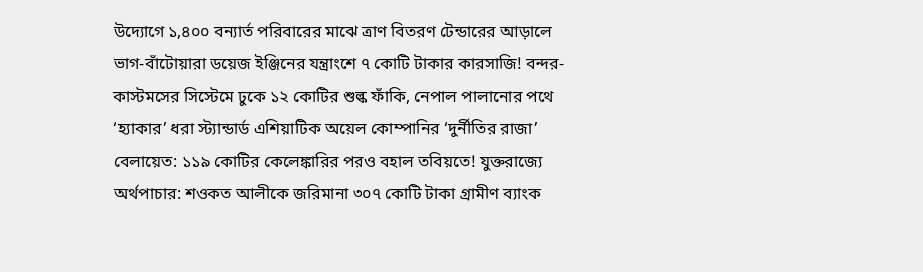উদ্যোগে ১,৪০০ বন্যার্ত পরিবারের মাঝে ত্রাণ বিতরণ টেন্ডারের আড়ালে ভাগ-বাঁটোয়ারা ডয়েজ ইঞ্জিনের যন্ত্রাংশে ৭ কোটি টাকার কারসাজি! বন্দর-কাস্টমসের সিস্টেমে ঢুকে ১২ কোটির শুল্ক ফাঁকি, নেপাল পালানোর পথে ‘হ্যাকার’ ধরা স্ট্যান্ডার্ড এশিয়াটিক অয়েল কোম্পানির ‘দুর্নীতির রাজা’ বেলায়েত: ১১৯ কোটির কেলেঙ্কারির পরও বহাল তবিয়তে! যুক্তরাজ্যে অর্থপাচার: শওকত আলীকে জরিমানা ৩০৭ কোটি টাকা গ্রামীণ ব্যাংক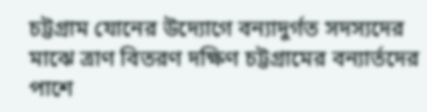চট্টগ্রাম যোনের উদ্যোগে বন্যাদুর্গত সদস্যদের মাঝে ত্রাণ বিতরণ দক্ষিণ চট্টগ্রামের বন্যার্তদের পাশে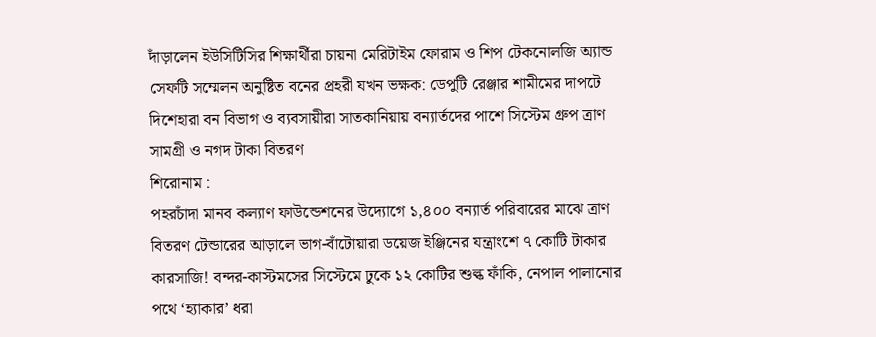দাঁড়ালেন ইউসিটিসির শিক্ষার্থীরা চায়না মেরিটাইম ফোরাম ও শিপ টেকনোলজি অ্যান্ড সেফটি সম্মেলন অনুষ্টিত বনের প্রহরী যখন ভক্ষক: ডেপুটি রেঞ্জার শামীমের দাপটে দিশেহারা বন বিভাগ ও ব্যবসায়ীরা সাতকানিয়ায় বন্যার্তদের পাশে সিস্টেম গ্রুপ ত্রাণ সামগ্রী ও নগদ টাকা বিতরণ
শিরোনাম :
পহরচাঁদা মানব কল্যাণ ফাউন্ডেশনের উদ্যোগে ১,৪০০ বন্যার্ত পরিবারের মাঝে ত্রাণ বিতরণ টেন্ডারের আড়ালে ভাগ-বাঁটোয়ারা ডয়েজ ইঞ্জিনের যন্ত্রাংশে ৭ কোটি টাকার কারসাজি! বন্দর-কাস্টমসের সিস্টেমে ঢুকে ১২ কোটির শুল্ক ফাঁকি, নেপাল পালানোর পথে ‘হ্যাকার’ ধরা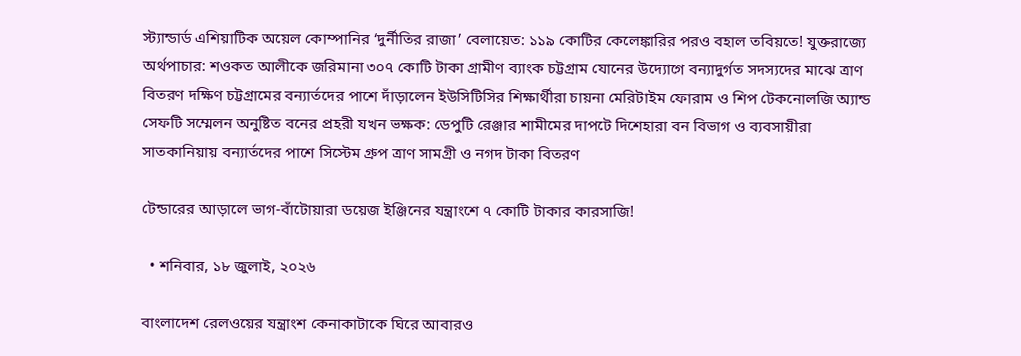স্ট্যান্ডার্ড এশিয়াটিক অয়েল কোম্পানির ‘দুর্নীতির রাজা’ বেলায়েত: ১১৯ কোটির কেলেঙ্কারির পরও বহাল তবিয়তে! যুক্তরাজ্যে অর্থপাচার: শওকত আলীকে জরিমানা ৩০৭ কোটি টাকা গ্রামীণ ব্যাংক চট্টগ্রাম যোনের উদ্যোগে বন্যাদুর্গত সদস্যদের মাঝে ত্রাণ বিতরণ দক্ষিণ চট্টগ্রামের বন্যার্তদের পাশে দাঁড়ালেন ইউসিটিসির শিক্ষার্থীরা চায়না মেরিটাইম ফোরাম ও শিপ টেকনোলজি অ্যান্ড সেফটি সম্মেলন অনুষ্টিত বনের প্রহরী যখন ভক্ষক: ডেপুটি রেঞ্জার শামীমের দাপটে দিশেহারা বন বিভাগ ও ব্যবসায়ীরা সাতকানিয়ায় বন্যার্তদের পাশে সিস্টেম গ্রুপ ত্রাণ সামগ্রী ও নগদ টাকা বিতরণ

টেন্ডারের আড়ালে ভাগ-বাঁটোয়ারা ডয়েজ ইঞ্জিনের যন্ত্রাংশে ৭ কোটি টাকার কারসাজি!

  • শনিবার, ১৮ জুলাই, ২০২৬

বাংলাদেশ রেলওয়ের যন্ত্রাংশ কেনাকাটাকে ঘিরে আবারও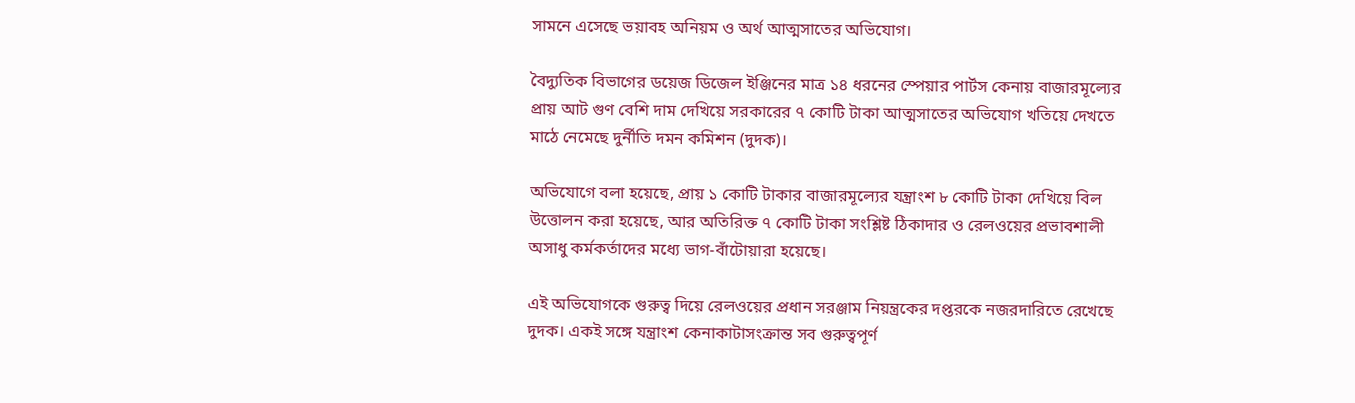সামনে এসেছে ভয়াবহ অনিয়ম ও অর্থ আত্মসাতের অভিযোগ।

বৈদ্যুতিক বিভাগের ডয়েজ ডিজেল ইঞ্জিনের মাত্র ১৪ ধরনের স্পেয়ার পার্টস কেনায় বাজারমূল্যের প্রায় আট গুণ বেশি দাম দেখিয়ে সরকারের ৭ কোটি টাকা আত্মসাতের অভিযোগ খতিয়ে দেখতে মাঠে নেমেছে দুর্নীতি দমন কমিশন (দুদক)।

অভিযোগে বলা হয়েছে, প্রায় ১ কোটি টাকার বাজারমূল্যের যন্ত্রাংশ ৮ কোটি টাকা দেখিয়ে বিল উত্তোলন করা হয়েছে, আর অতিরিক্ত ৭ কোটি টাকা সংশ্লিষ্ট ঠিকাদার ও রেলওয়ের প্রভাবশালী অসাধু কর্মকর্তাদের মধ্যে ভাগ-বাঁটোয়ারা হয়েছে।

এই অভিযোগকে গুরুত্ব দিয়ে রেলওয়ের প্রধান সরঞ্জাম নিয়ন্ত্রকের দপ্তরকে নজরদারিতে রেখেছে দুদক। একই সঙ্গে যন্ত্রাংশ কেনাকাটাসংক্রান্ত সব গুরুত্বপূর্ণ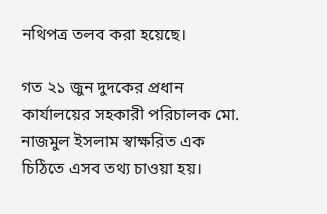নথিপত্র তলব করা হয়েছে।

গত ২১ জুন দুদকের প্রধান কার্যালয়ের সহকারী পরিচালক মো. নাজমুল ইসলাম স্বাক্ষরিত এক চিঠিতে এসব তথ্য চাওয়া হয়।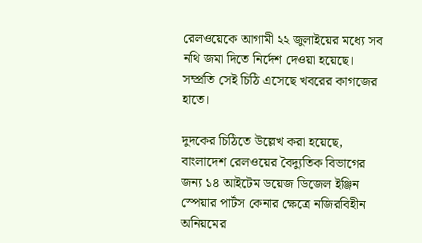রেলওয়েকে আগামী ২২ জুলাইয়ের মধ্যে সব নথি জমা দিতে নির্দেশ দেওয়া হয়েছে। সম্প্রতি সেই চিঠি এসেছে খবরের কাগজের হাতে।

দুদকের চিঠিতে উল্লেখ করা হয়েছে, বাংলাদেশ রেলওয়ের বৈদ্যুতিক বিভাগের জন্য ১৪ আইটেম ডয়েজ ডিজেল ইঞ্জিন স্পেয়ার পার্টস কেনার ক্ষেত্রে নজিরবিহীন অনিয়মের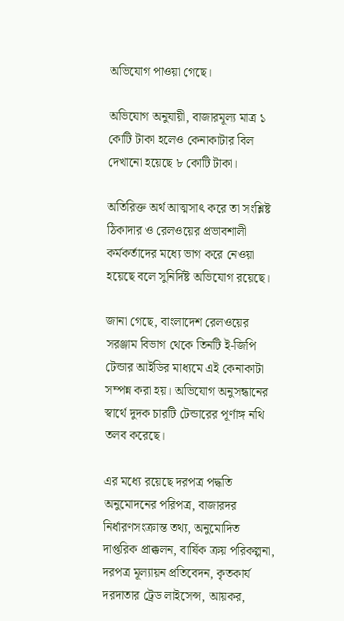অভিযোগ পাওয়া গেছে।

অভিযোগ অনুযায়ী, বাজারমূল্য মাত্র ১ কোটি টাকা হলেও কেনাকাটার বিল দেখানো হয়েছে ৮ কোটি টাকা।

অতিরিক্ত অর্থ আত্মসাৎ করে তা সংশ্লিষ্ট ঠিকাদার ও রেলওয়ের প্রভাবশালী কর্মকর্তাদের মধ্যে ভাগ করে নেওয়া হয়েছে বলে সুনির্দিষ্ট অভিযোগ রয়েছে।

জানা গেছে, বাংলাদেশ রেলওয়ের সরঞ্জাম বিভাগ থেকে তিনটি ই-জিপি টেন্ডার আইডির মাধ্যমে এই কেনাকাটা সম্পন্ন করা হয়। অভিযোগ অনুসন্ধানের স্বার্থে দুদক চারটি টেন্ডারের পূর্ণাঙ্গ নথি তলব করেছে।

এর মধ্যে রয়েছে দরপত্র পদ্ধতি অনুমোদনের পরিপত্র, বাজারদর নির্ধারণসংক্রান্ত তথ্য, অনুমোদিত দাপ্তরিক প্রাক্কলন, বার্ষিক ক্রয় পরিকল্পনা, দরপত্র মূল্যায়ন প্রতিবেদন, কৃতকার্য দরদাতার ট্রেড লাইসেন্স, আয়কর,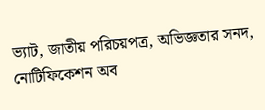ভ্যাট, জাতীয় পরিচয়পত্র, অভিজ্ঞতার সনদ, নোটিফিকেশন অব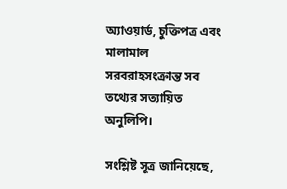অ্যাওয়ার্ড, চুক্তিপত্র এবং মালামাল সরবরাহসংক্রান্ত সব তথ্যের সত্যায়িত অনুলিপি।

সংশ্লিষ্ট সূত্র জানিয়েছে,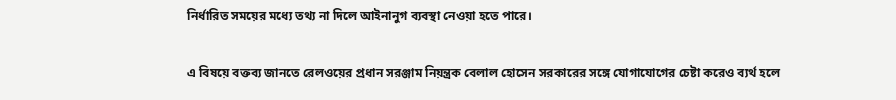নির্ধারিত সময়ের মধ্যে তথ্য না দিলে আইনানুগ ব্যবস্থা নেওয়া হতে পারে।

এ বিষয়ে বক্তব্য জানতে রেলওয়ের প্রধান সরঞ্জাম নিয়ন্ত্রক বেলাল হোসেন সরকারের সঙ্গে যোগাযোগের চেষ্টা করেও ব্যর্থ হলে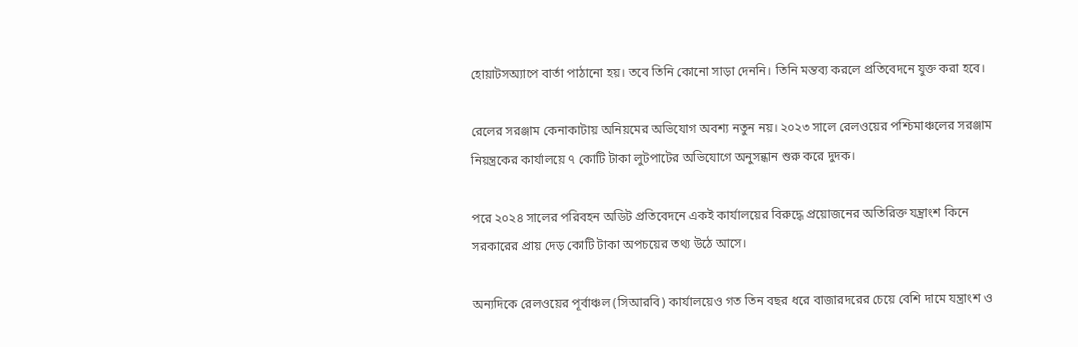হোয়াটসঅ্যাপে বার্তা পাঠানো হয়। তবে তিনি কোনো সাড়া দেননি। তিনি মন্তব্য করলে প্রতিবেদনে যুক্ত করা হবে।

রেলের সরঞ্জাম কেনাকাটায় অনিয়মের অভিযোগ অবশ্য নতুন নয়। ২০২৩ সালে রেলওয়ের পশ্চিমাঞ্চলের সরঞ্জাম নিয়ন্ত্রকের কার্যালয়ে ৭ কোটি টাকা লুটপাটের অভিযোগে অনুসন্ধান শুরু করে দুদক।

পরে ২০২৪ সালের পরিবহন অডিট প্রতিবেদনে একই কার্যালয়ের বিরুদ্ধে প্রয়োজনের অতিরিক্ত যন্ত্রাংশ কিনে সরকারের প্রায় দেড় কোটি টাকা অপচয়ের তথ্য উঠে আসে।

অন্যদিকে রেলওয়ের পূর্বাঞ্চল (সিআরবি) কার্যালয়েও গত তিন বছর ধরে বাজারদরের চেয়ে বেশি দামে যন্ত্রাংশ ও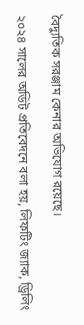বৈদ্যুতিক সরঞ্জাম কেনার অভিযোগ রয়েছে।

২০২৪ সালের অডিট প্রতিবেদনে বলা হয়, লিফটিং জ্যাক, ড্রিলিং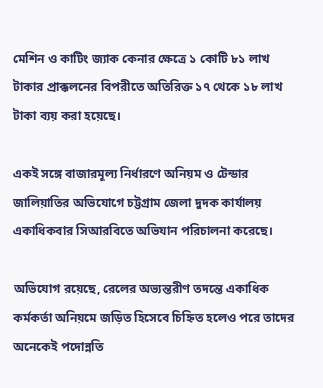মেশিন ও কাটিং জ্যাক কেনার ক্ষেত্রে ১ কোটি ৮১ লাখ টাকার প্রাক্কলনের বিপরীতে অতিরিক্ত ১৭ থেকে ১৮ লাখ টাকা ব্যয় করা হয়েছে।

একই সঙ্গে বাজারমূল্য নির্ধারণে অনিয়ম ও টেন্ডার জালিয়াতির অভিযোগে চট্টগ্রাম জেলা দুদক কার্যালয় একাধিকবার সিআরবিতে অভিযান পরিচালনা করেছে।

অভিযোগ রয়েছে, রেলের অভ্যন্তরীণ তদন্তে একাধিক কর্মকর্তা অনিয়মে জড়িত হিসেবে চিহ্নিত হলেও পরে তাদের অনেকেই পদোন্নতি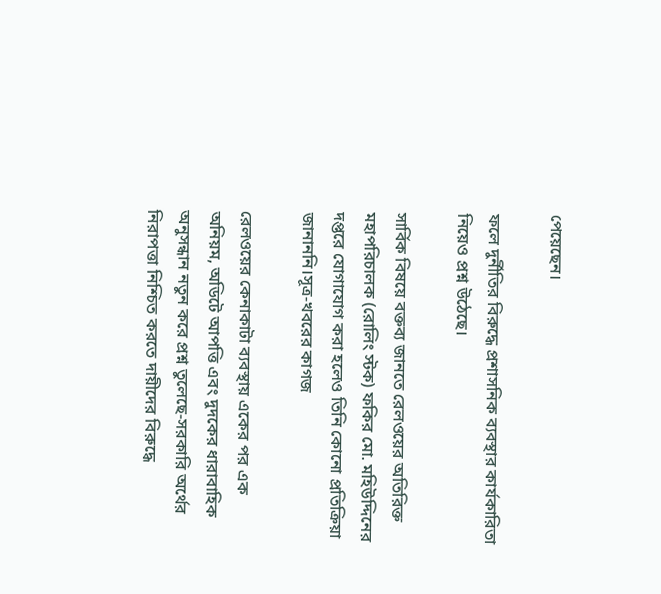পেয়েছেন।

ফলে দুর্নীতির বিরুদ্ধে প্রশাসনিক ব্যবস্থার কার্যকারিতা নিয়েও প্রশ্ন উঠেছে।

সার্বিক বিষয়ে বক্তব্য জানতে রেলওয়ের অতিরিক্ত মহাপরিচালক (রোলিং স্টক) ফকির মো. মহিউদ্দিনের দপ্তরে যোগাযোগ করা হলেও তিনি কোনো প্রতিক্রিয়া জানাননি।সূত্র-খবরের কাগজ

রেলওয়ের কেনাকাটা ব্যবস্থায় একের পর এক অনিয়ম, অডিটে আপত্তি এবং দুদকের ধারাবাহিক অনুসন্ধান নতুন করে প্রশ্ন তুলেছে-সরকারি অর্থের নিরাপত্তা নিশ্চিত করতে দায়ীদের বিরুদ্ধে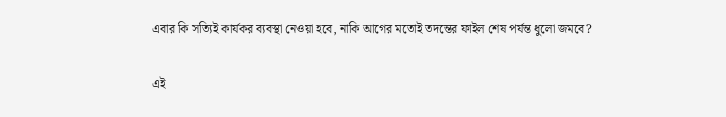এবার কি সত্যিই কার্যকর ব্যবস্থা নেওয়া হবে, নাকি আগের মতোই তদন্তের ফাইল শেষ পর্যন্ত ধুলো জমবে?

এই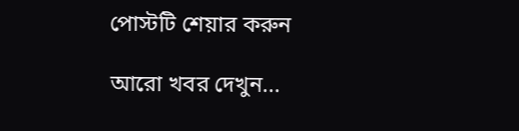পোস্টটি শেয়ার করুন

আরো খবর দেখুন...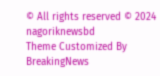© All rights reserved © 2024 nagoriknewsbd
Theme Customized By BreakingNews